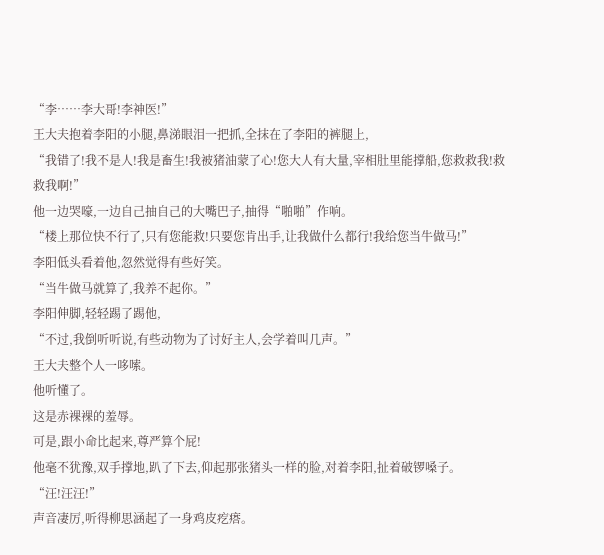“李……李大哥!李神医!”
王大夫抱着李阳的小腿,鼻涕眼泪一把抓,全抹在了李阳的裤腿上,
“我错了!我不是人!我是畜生!我被猪油蒙了心!您大人有大量,宰相肚里能撑船,您救救我!救救我啊!”
他一边哭嚎,一边自己抽自己的大嘴巴子,抽得“啪啪”作响。
“楼上那位快不行了,只有您能救!只要您肯出手,让我做什么都行!我给您当牛做马!”
李阳低头看着他,忽然觉得有些好笑。
“当牛做马就算了,我养不起你。”
李阳伸脚,轻轻踢了踢他,
“不过,我倒听听说,有些动物为了讨好主人,会学着叫几声。”
王大夫整个人一哆嗦。
他听懂了。
这是赤裸裸的羞辱。
可是,跟小命比起来,尊严算个屁!
他毫不犹豫,双手撑地,趴了下去,仰起那张猪头一样的脸,对着李阳,扯着破锣嗓子。
“汪!汪汪!”
声音凄厉,听得柳思涵起了一身鸡皮疙瘩。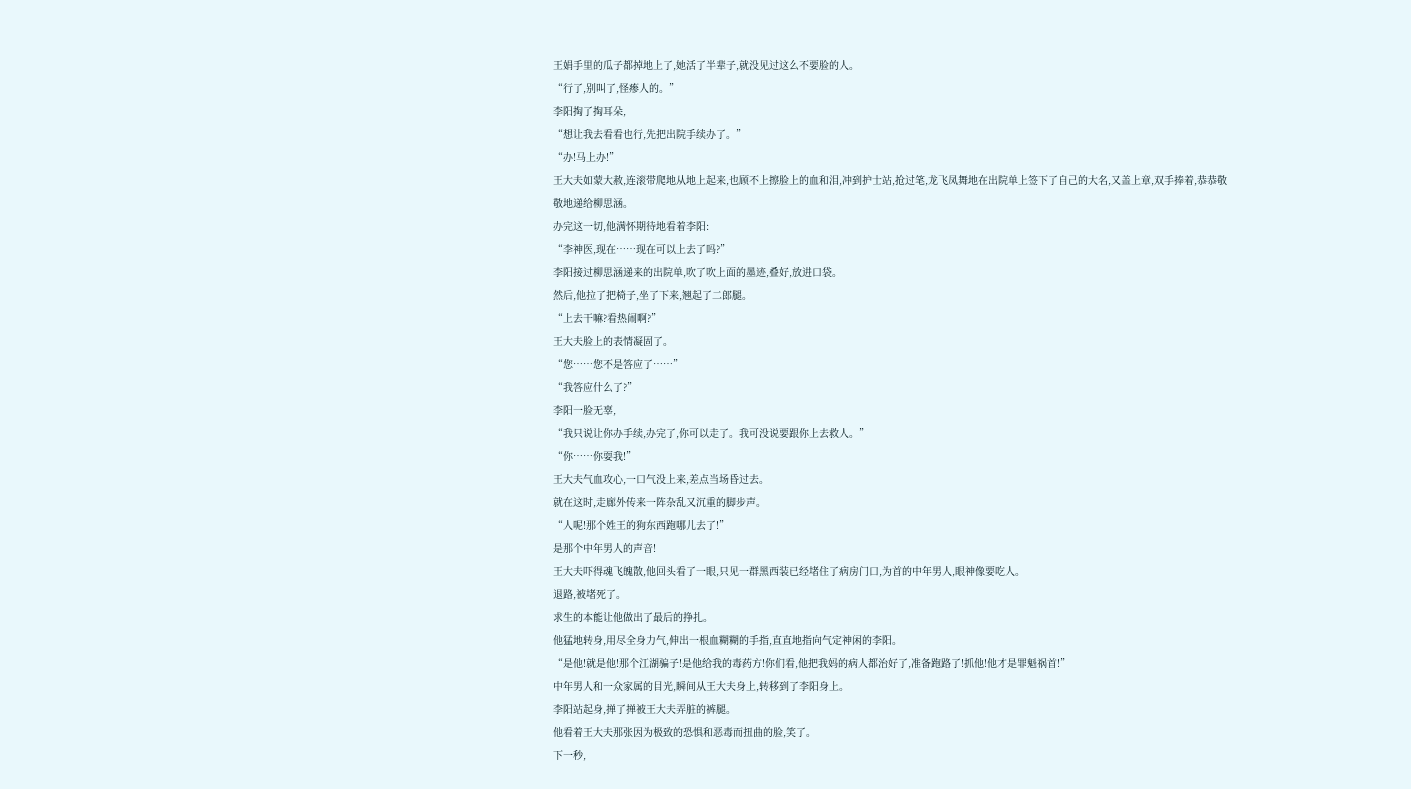王娟手里的瓜子都掉地上了,她活了半辈子,就没见过这么不要脸的人。
“行了,别叫了,怪瘆人的。”
李阳掏了掏耳朵,
“想让我去看看也行,先把出院手续办了。”
“办!马上办!”
王大夫如蒙大赦,连滚带爬地从地上起来,也顾不上擦脸上的血和泪,冲到护士站,抢过笔,龙飞凤舞地在出院单上签下了自己的大名,又盖上章,双手捧着,恭恭敬敬地递给柳思涵。
办完这一切,他满怀期待地看着李阳:
“李神医,现在……现在可以上去了吗?”
李阳接过柳思涵递来的出院单,吹了吹上面的墨迹,叠好,放进口袋。
然后,他拉了把椅子,坐了下来,翘起了二郎腿。
“上去干嘛?看热闹啊?”
王大夫脸上的表情凝固了。
“您……您不是答应了……”
“我答应什么了?”
李阳一脸无辜,
“我只说让你办手续,办完了,你可以走了。我可没说要跟你上去救人。”
“你……你耍我!”
王大夫气血攻心,一口气没上来,差点当场昏过去。
就在这时,走廊外传来一阵杂乱又沉重的脚步声。
“人呢!那个姓王的狗东西跑哪儿去了!”
是那个中年男人的声音!
王大夫吓得魂飞魄散,他回头看了一眼,只见一群黑西装已经堵住了病房门口,为首的中年男人,眼神像要吃人。
退路,被堵死了。
求生的本能让他做出了最后的挣扎。
他猛地转身,用尽全身力气,伸出一根血糊糊的手指,直直地指向气定神闲的李阳。
“是他!就是他!那个江湖骗子!是他给我的毒药方!你们看,他把我妈的病人都治好了,准备跑路了!抓他!他才是罪魁祸首!”
中年男人和一众家属的目光,瞬间从王大夫身上,转移到了李阳身上。
李阳站起身,掸了掸被王大夫弄脏的裤腿。
他看着王大夫那张因为极致的恐惧和恶毒而扭曲的脸,笑了。
下一秒,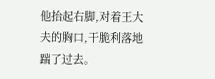他抬起右脚,对着王大夫的胸口,干脆利落地踹了过去。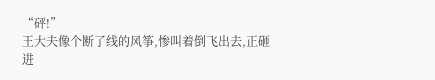“砰!”
王大夫像个断了线的风筝,惨叫着倒飞出去,正砸进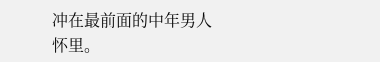冲在最前面的中年男人怀里。